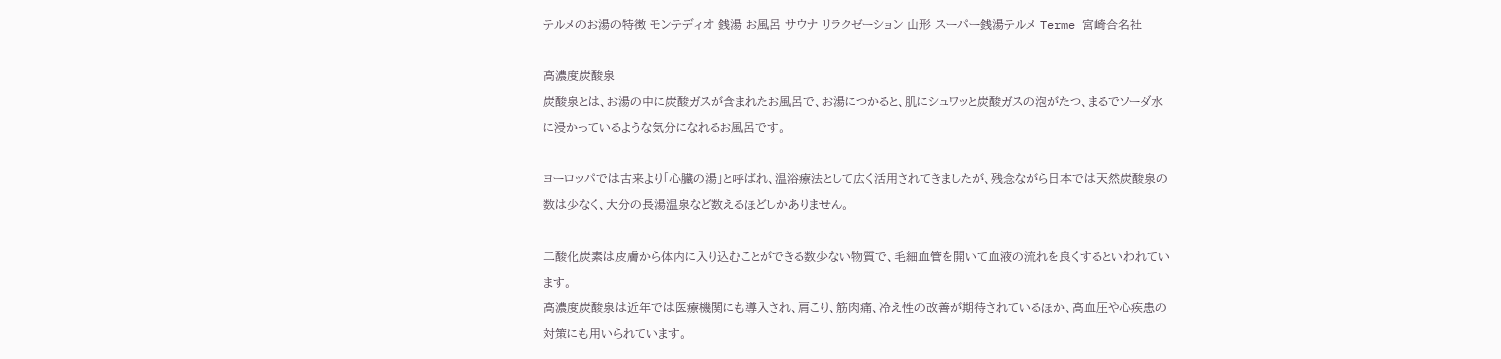テルメのお湯の特徴 モンテディオ 銭湯 お風呂 サウナ リラクゼーション 山形 スーパー銭湯テルメ Terme 宮崎合名社

高濃度炭酸泉
炭酸泉とは、お湯の中に炭酸ガスが含まれたお風呂で、お湯につかると、肌にシュワッと炭酸ガスの泡がたつ、まるでソーダ水に浸かっているような気分になれるお風呂です。

ヨーロッパでは古来より「心臓の湯」と呼ばれ、温浴療法として広く活用されてきましたが、残念ながら日本では天然炭酸泉の数は少なく、大分の長湯温泉など数えるほどしかありません。

二酸化炭素は皮膚から体内に入り込むことができる数少ない物質で、毛細血管を開いて血液の流れを良くするといわれています。
高濃度炭酸泉は近年では医療機関にも導入され、肩こり、筋肉痛、冷え性の改善が期待されているほか、高血圧や心疾患の対策にも用いられています。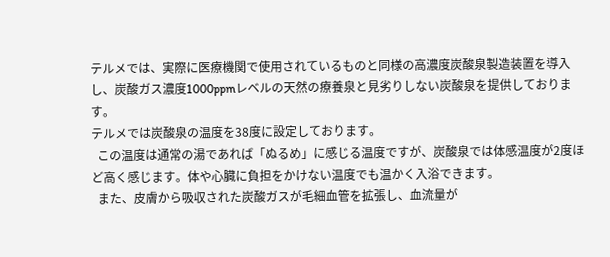テルメでは、実際に医療機関で使用されているものと同様の高濃度炭酸泉製造装置を導入し、炭酸ガス濃度1000ppmレベルの天然の療養泉と見劣りしない炭酸泉を提供しております。
テルメでは炭酸泉の温度を38度に設定しております。
  この温度は通常の湯であれば「ぬるめ」に感じる温度ですが、炭酸泉では体感温度が2度ほど高く感じます。体や心臓に負担をかけない温度でも温かく入浴できます。
  また、皮膚から吸収された炭酸ガスが毛細血管を拡張し、血流量が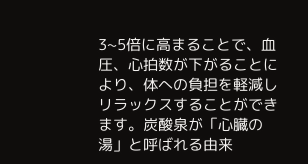3~5倍に高まることで、血圧、心拍数が下がることにより、体への負担を軽減しリラックスすることができます。炭酸泉が「心臓の湯」と呼ばれる由来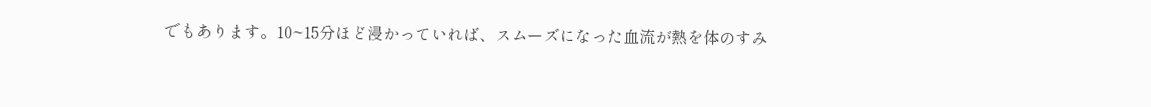でもあります。10~15分ほど浸かっていれば、スムーズになった血流が熱を体のすみ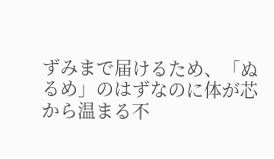ずみまで届けるため、「ぬるめ」のはずなのに体が芯から温まる不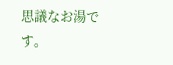思議なお湯です。